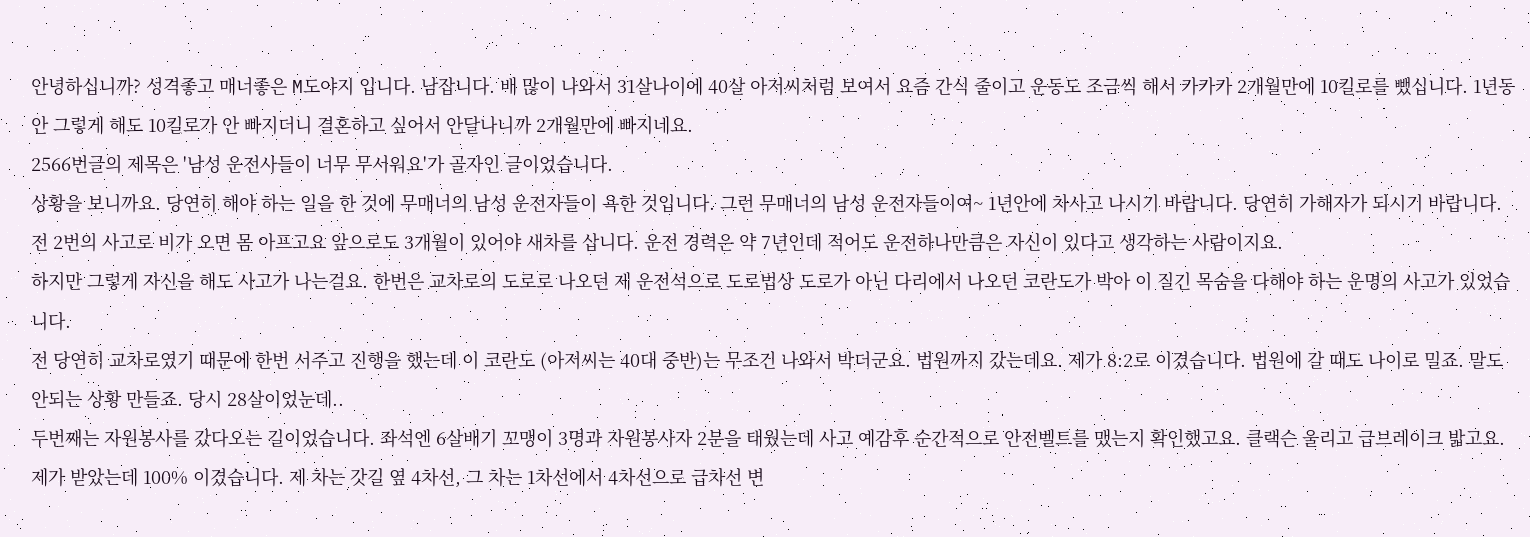안녕하십니까? 성격좋고 매너좋은 M도야지 입니다. 남잡니다. 배 많이 나와서 31살나이에 40살 아저씨처럼 보여서 요즘 간식 줄이고 운동도 조금씩 해서 카카카 2개월만에 10킬로를 뺐십니다. 1년동안 그렇게 해도 10킬로가 안 빠지더니 결혼하고 싶어서 안달나니까 2개월만에 빠지네요.
2566번글의 제목은 '남성 운전사들이 너무 무서워요'가 골자인 글이었습니다.
상황을 보니까요. 당연히 해야 하는 일을 한 것에 무매너의 남성 운전자들이 욕한 것입니다. 그런 무매너의 남성 운전자들이여~ 1년안에 차사고 나시기 바랍니다. 당연히 가해자가 되시기 바랍니다.
전 2번의 사고로 비가 오면 몸 아프고요 앞으로도 3개월이 있어야 새차를 삽니다. 운전 경력은 약 7년인데 적어도 운전하나만큼은 자신이 있다고 생각하는 사람이지요.
하지만 그렇게 자신을 해도 사고가 나는걸요. 한번은 교차로의 도로로 나오던 제 운전석으로 도로법상 도로가 아닌 다리에서 나오던 코란도가 박아 이 질긴 목숨을 다해야 하는 운명의 사고가 있었습니다.
전 당연히 교차로였기 때문에 한번 서주고 진행을 했는데 이 코란도 (아저씨는 40대 중반)는 무조건 나와서 박더군요. 법원까지 갔는데요. 제가 8:2로 이겼습니다. 법원에 갈 때도 나이로 밀죠. 말도 안되는 상황 만들죠. 당시 28살이었눈데..
두번째는 자원봉사를 갔다오는 길이었습니다. 좌석엔 6살배기 꼬맹이 3명과 자원봉사자 2분을 태웠는데 사고 예감후 순간적으로 안전벨트를 맸는지 확인했고요. 클랙슨 울리고 급브레이크 밟고요. 제가 받았는데 100% 이겼습니다. 제 차는 갓길 옆 4차선, 그 차는 1차선에서 4차선으로 급차선 변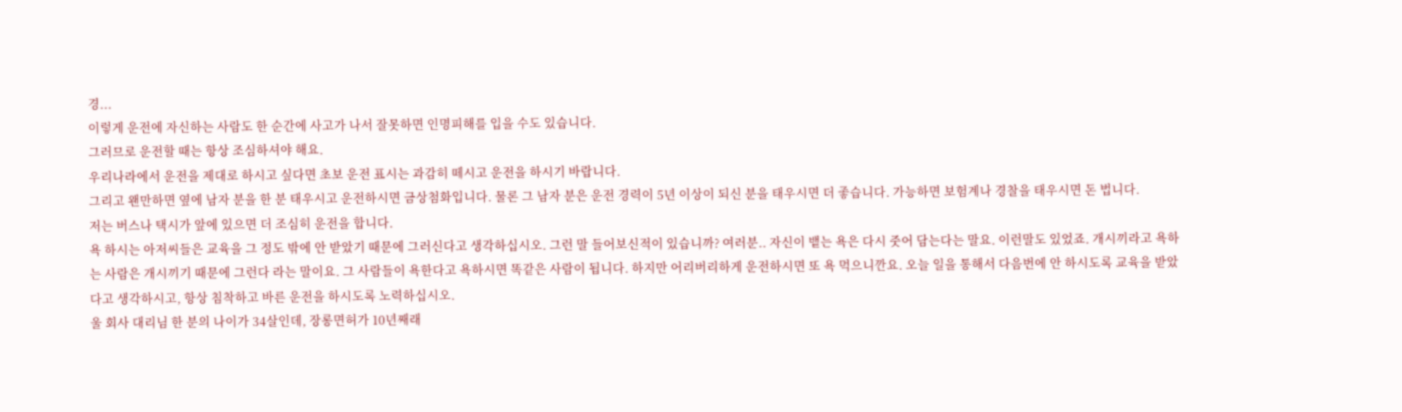경...
이렇게 운전에 자신하는 사람도 한 순간에 사고가 나서 잘못하면 인명피해를 입을 수도 있습니다.
그러므로 운전할 때는 항상 조심하셔야 해요.
우리나라에서 운전을 제대로 하시고 싶다면 초보 운전 표시는 과감히 떼시고 운전을 하시기 바랍니다.
그리고 왠만하면 옆에 남자 분을 한 분 태우시고 운전하시면 금상첨화입니다. 물론 그 남자 분은 운전 경력이 5년 이상이 되신 분을 태우시면 더 좋습니다. 가능하면 보험계나 경찰을 태우시면 돈 법니다.
저는 버스나 택시가 앞에 있으면 더 조심히 운전을 합니다.
욕 하시는 아저씨들은 교육을 그 정도 밖에 안 받았기 때문에 그러신다고 생각하십시오. 그런 말 들어보신적이 있습니까? 여러분.. 자신이 뱉는 욕은 다시 줏어 담는다는 말요. 이런말도 있었죠. 개시끼라고 욕하는 사람은 개시끼기 때문에 그런다 라는 말이요. 그 사람들이 욕한다고 욕하시면 똑같은 사람이 됩니다. 하지만 어리버리하게 운전하시면 또 욕 먹으니깐요. 오늘 일을 통해서 다음번에 안 하시도록 교육을 받았다고 생각하시고, 항상 침착하고 바른 운전을 하시도록 노력하십시오.
울 회사 대리님 한 분의 나이가 34살인데, 장롱면허가 10년째래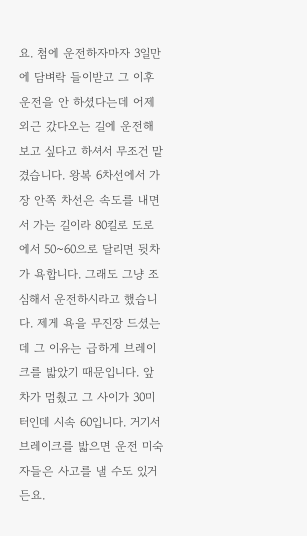요. 첨에 운전하자마자 3일만에 담벼락 들이받고 그 이후 운전을 안 하셨다는데 어제 외근 갔다오는 길에 운전해 보고 싶다고 하셔서 무조건 맡겼습니다. 왕복 6차선에서 가장 안쪽 차선은 속도를 내면서 가는 길이라 80킬로 도로에서 50~60으로 달리면 뒷차가 욕합니다. 그래도 그냥 조심해서 운전하시라고 했습니다. 제게 욕을 무진장 드셨는데 그 이유는 급하게 브레이크를 밟았기 때문입니다. 앞 차가 멈췄고 그 사이가 30미터인데 시속 60입니다. 거기서 브레이크를 밟으면 운전 미숙자들은 사고를 낼 수도 있거든요.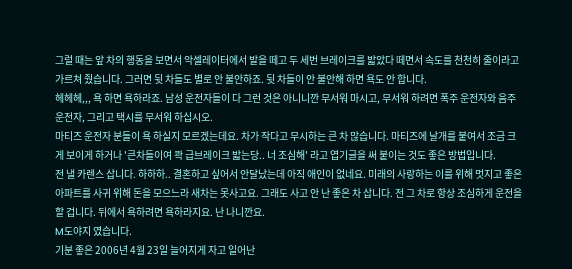그럴 때는 앞 차의 행동을 보면서 악셀레이터에서 발을 떼고 두 세번 브레이크를 밟았다 떼면서 속도를 천천히 줄이라고 가르쳐 줬습니다. 그러면 뒷 차들도 별로 안 불안하죠. 뒷 차들이 안 불안해 하면 욕도 안 합니다.
헤헤헤,,, 욕 하면 욕하라죠. 남성 운전자들이 다 그런 것은 아니니깐 무서워 마시고, 무서워 하려면 폭주 운전자와 음주 운전자, 그리고 택시를 무서워 하십시오.
마티즈 운전자 분들이 욕 하실지 모르겠는데요. 차가 작다고 무시하는 큰 차 많습니다. 마티즈에 날개를 붙여서 조금 크게 보이게 하거나 '큰차들이여 콱 급브레이크 밟는당.. 너 조심해' 라고 엽기글을 써 붙이는 것도 좋은 방법입니다.
전 낼 카렌스 삽니다. 하하하.. 결혼하고 싶어서 안달났는데 아직 애인이 없네요. 미래의 사랑하는 이를 위해 멋지고 좋은 아파트를 사귀 위해 돈을 모으느라 새차는 못사고요. 그래도 사고 안 난 좋은 차 삽니다. 전 그 차로 항상 조심하게 운전을 할 겁니다. 뒤에서 욕하려면 욕하라지요. 난 나니깐요.
M도야지 였습니다.
기분 좋은 2006년 4월 23일 늘어지게 자고 일어난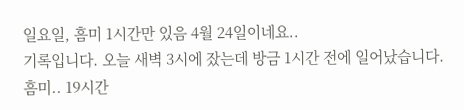일요일, 흠미 1시간만 있음 4월 24일이네요..
기록입니다. 오늘 새벽 3시에 잤는데 방금 1시간 전에 일어났습니다. 흠미.. 19시간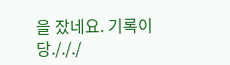을 잤네요. 기록이당./././